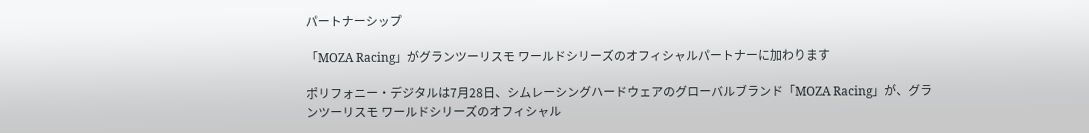パートナーシップ

「MOZA Racing」がグランツーリスモ ワールドシリーズのオフィシャルパートナーに加わります

ポリフォニー・デジタルは7月28日、シムレーシングハードウェアのグローバルブランド「MOZA Racing」が、グランツーリスモ ワールドシリーズのオフィシャル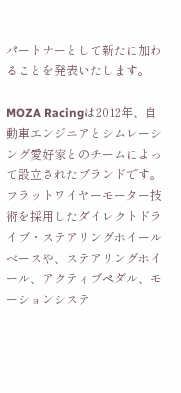パートナーとして新たに加わることを発表いたします。

MOZA Racingは2012年、自動車エンジニアとシムレーシング愛好家とのチームによって設立されたブランドです。フラットワイヤーモーター技術を採用したダイレクトドライブ・ステアリングホイールベースや、ステアリングホイール、アクティブペダル、モーションシステ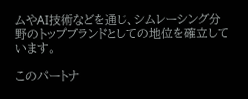ムやAI技術などを通じ、シムレーシング分野のトップブランドとしての地位を確立しています。

このパートナ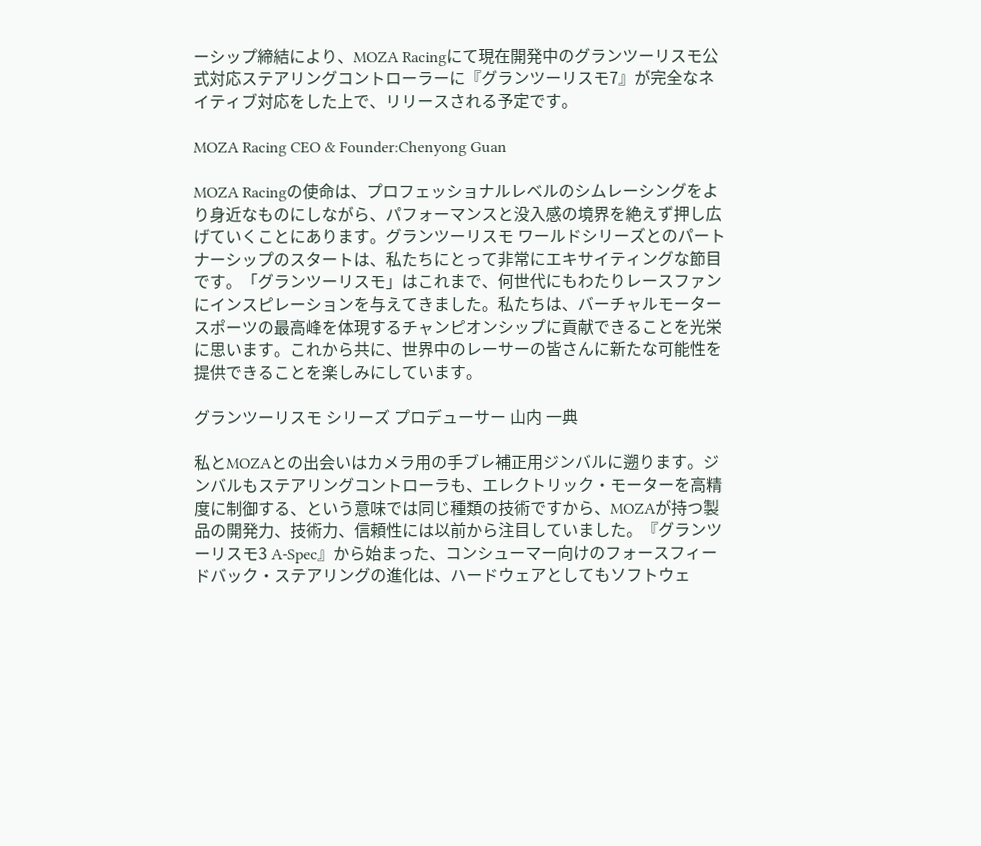ーシップ締結により、MOZA Racingにて現在開発中のグランツーリスモ公式対応ステアリングコントローラーに『グランツーリスモ7』が完全なネイティブ対応をした上で、リリースされる予定です。

MOZA Racing CEO & Founder:Chenyong Guan

MOZA Racingの使命は、プロフェッショナルレベルのシムレーシングをより身近なものにしながら、パフォーマンスと没入感の境界を絶えず押し広げていくことにあります。グランツーリスモ ワールドシリーズとのパートナーシップのスタートは、私たちにとって非常にエキサイティングな節目です。「グランツーリスモ」はこれまで、何世代にもわたりレースファンにインスピレーションを与えてきました。私たちは、バーチャルモータースポーツの最高峰を体現するチャンピオンシップに貢献できることを光栄に思います。これから共に、世界中のレーサーの皆さんに新たな可能性を提供できることを楽しみにしています。

グランツーリスモ シリーズ プロデューサー 山内 一典

私とMOZAとの出会いはカメラ用の手ブレ補正用ジンバルに遡ります。ジンバルもステアリングコントローラも、エレクトリック・モーターを高精度に制御する、という意味では同じ種類の技術ですから、MOZAが持つ製品の開発力、技術力、信頼性には以前から注目していました。『グランツーリスモ3 A-Spec』から始まった、コンシューマー向けのフォースフィードバック・ステアリングの進化は、ハードウェアとしてもソフトウェ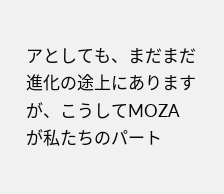アとしても、まだまだ進化の途上にありますが、こうしてMOZAが私たちのパート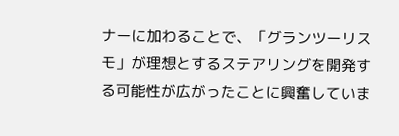ナーに加わることで、「グランツーリスモ」が理想とするステアリングを開発する可能性が広がったことに興奮していま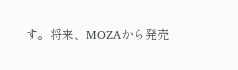す。将来、MOZAから発売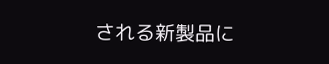される新製品に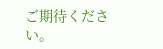ご期待ください。